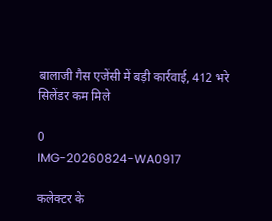बालाजी गैस एजेंसी में बड़ी कार्रवाई, 412 भरे सिलेंडर कम मिले

0
IMG-20260824-WA0917

कलेक्टर के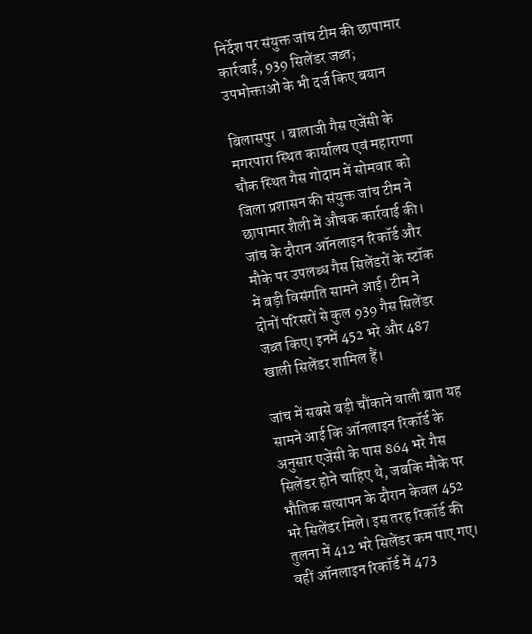निर्देश पर संयुक्त जांच टीम की छापामार कार्रवाई, 939 सिलेंडर जब्त; उपभोक्ताओं के भी दर्ज किए बयान

बिलासपुर । बालाजी गैस एजेंसी के मगरपारा स्थित कार्यालय एवं महाराणा चौक स्थित गैस गोदाम में सोमवार को जिला प्रशासन की संयुक्त जांच टीम ने छापामार शैली में औचक कार्रवाई की। जांच के दौरान ऑनलाइन रिकॉर्ड और मौके पर उपलब्ध गैस सिलेंडरों के स्टॉक में बड़ी विसंगति सामने आई। टीम ने दोनों परिसरों से कुल 939 गैस सिलेंडर जब्त किए। इनमें 452 भरे और 487 खाली सिलेंडर शामिल हैं।

जांच में सबसे बड़ी चौंकाने वाली बात यह सामने आई कि ऑनलाइन रिकॉर्ड के अनुसार एजेंसी के पास 864 भरे गैस सिलेंडर होने चाहिए थे, जबकि मौके पर भौतिक सत्यापन के दौरान केवल 452 भरे सिलेंडर मिले। इस तरह रिकॉर्ड की तुलना में 412 भरे सिलेंडर कम पाए गए। वहीं ऑनलाइन रिकॉर्ड में 473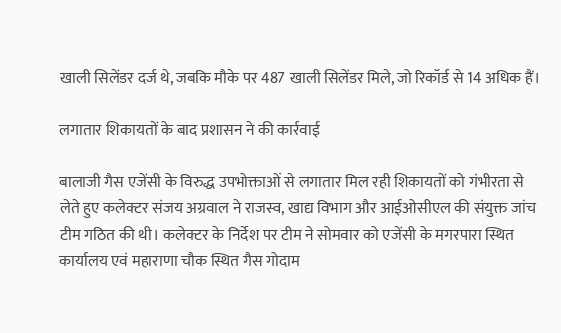खाली सिलेंडर दर्ज थे, जबकि मौके पर 487 खाली सिलेंडर मिले, जो रिकॉर्ड से 14 अधिक हैं।

लगातार शिकायतों के बाद प्रशासन ने की कार्रवाई

बालाजी गैस एजेंसी के विरुद्ध उपभोक्ताओं से लगातार मिल रही शिकायतों को गंभीरता से लेते हुए कलेक्टर संजय अग्रवाल ने राजस्व, खाद्य विभाग और आईओसीएल की संयुक्त जांच टीम गठित की थी। कलेक्टर के निर्देश पर टीम ने सोमवार को एजेंसी के मगरपारा स्थित कार्यालय एवं महाराणा चौक स्थित गैस गोदाम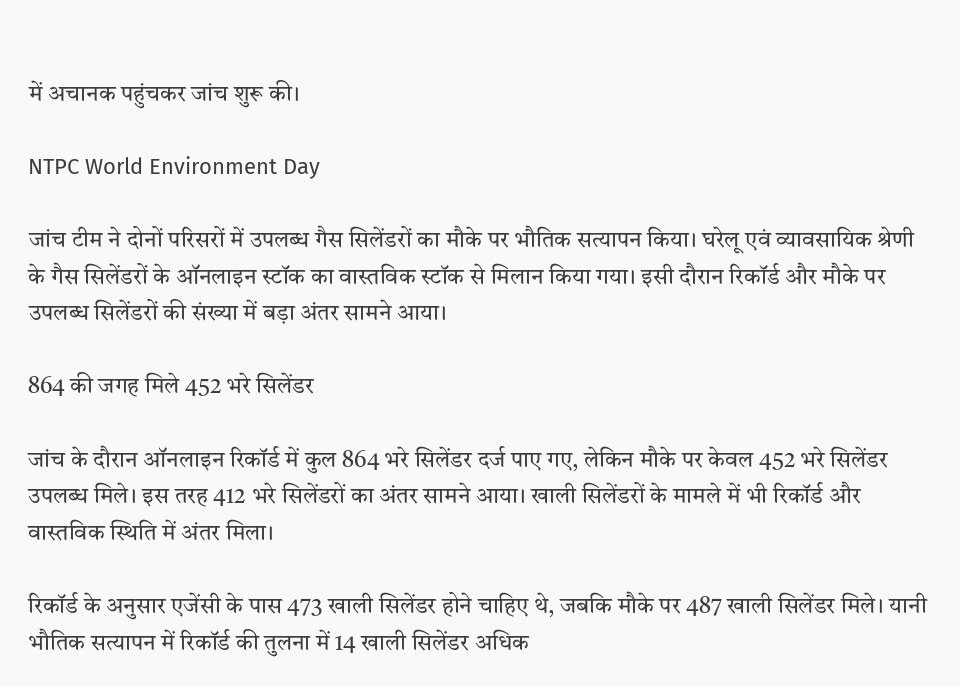में अचानक पहुंचकर जांच शुरू की।

NTPC World Environment Day

जांच टीम ने दोनों परिसरों में उपलब्ध गैस सिलेंडरों का मौके पर भौतिक सत्यापन किया। घरेलू एवं व्यावसायिक श्रेणी के गैस सिलेंडरों के ऑनलाइन स्टॉक का वास्तविक स्टॉक से मिलान किया गया। इसी दौरान रिकॉर्ड और मौके पर उपलब्ध सिलेंडरों की संख्या में बड़ा अंतर सामने आया।

864 की जगह मिले 452 भरे सिलेंडर

जांच के दौरान ऑनलाइन रिकॉर्ड में कुल 864 भरे सिलेंडर दर्ज पाए गए, लेकिन मौके पर केवल 452 भरे सिलेंडर उपलब्ध मिले। इस तरह 412 भरे सिलेंडरों का अंतर सामने आया। खाली सिलेंडरों के मामले में भी रिकॉर्ड और वास्तविक स्थिति में अंतर मिला।

रिकॉर्ड के अनुसार एजेंसी के पास 473 खाली सिलेंडर होने चाहिए थे, जबकि मौके पर 487 खाली सिलेंडर मिले। यानी भौतिक सत्यापन में रिकॉर्ड की तुलना में 14 खाली सिलेंडर अधिक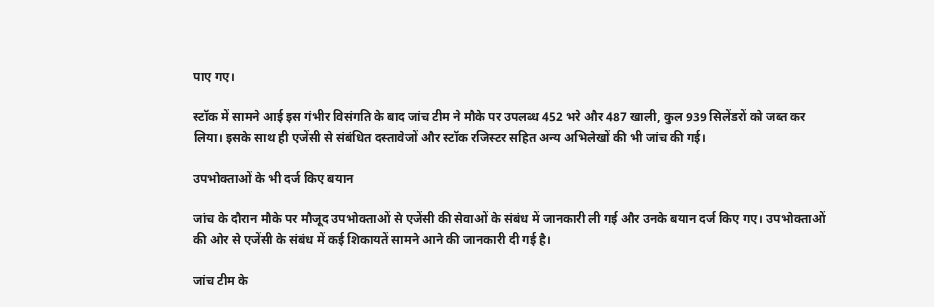पाए गए।

स्टॉक में सामने आई इस गंभीर विसंगति के बाद जांच टीम ने मौके पर उपलब्ध 452 भरे और 487 खाली, कुल 939 सिलेंडरों को जब्त कर लिया। इसके साथ ही एजेंसी से संबंधित दस्तावेजों और स्टॉक रजिस्टर सहित अन्य अभिलेखों की भी जांच की गई।

उपभोक्ताओं के भी दर्ज किए बयान

जांच के दौरान मौके पर मौजूद उपभोक्ताओं से एजेंसी की सेवाओं के संबंध में जानकारी ली गई और उनके बयान दर्ज किए गए। उपभोक्ताओं की ओर से एजेंसी के संबंध में कई शिकायतें सामने आने की जानकारी दी गई है।

जांच टीम के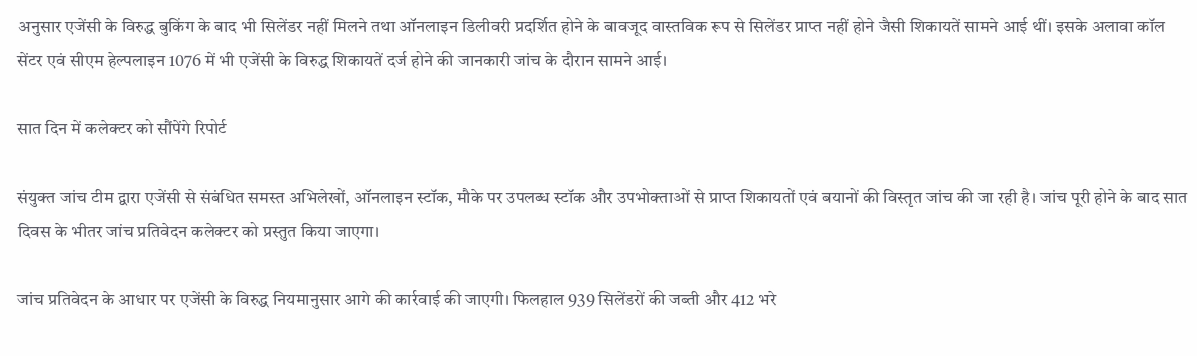अनुसार एजेंसी के विरुद्ध बुकिंग के बाद भी सिलेंडर नहीं मिलने तथा ऑनलाइन डिलीवरी प्रदर्शित होने के बावजूद वास्तविक रूप से सिलेंडर प्राप्त नहीं होने जैसी शिकायतें सामने आई थीं। इसके अलावा कॉल सेंटर एवं सीएम हेल्पलाइन 1076 में भी एजेंसी के विरुद्ध शिकायतें दर्ज होने की जानकारी जांच के दौरान सामने आई।

सात दिन में कलेक्टर को सौंपेंगे रिपोर्ट

संयुक्त जांच टीम द्वारा एजेंसी से संबंधित समस्त अभिलेखों, ऑनलाइन स्टॉक, मौके पर उपलब्ध स्टॉक और उपभोक्ताओं से प्राप्त शिकायतों एवं बयानों की विस्तृत जांच की जा रही है। जांच पूरी होने के बाद सात दिवस के भीतर जांच प्रतिवेदन कलेक्टर को प्रस्तुत किया जाएगा।

जांच प्रतिवेदन के आधार पर एजेंसी के विरुद्ध नियमानुसार आगे की कार्रवाई की जाएगी। फिलहाल 939 सिलेंडरों की जब्ती और 412 भरे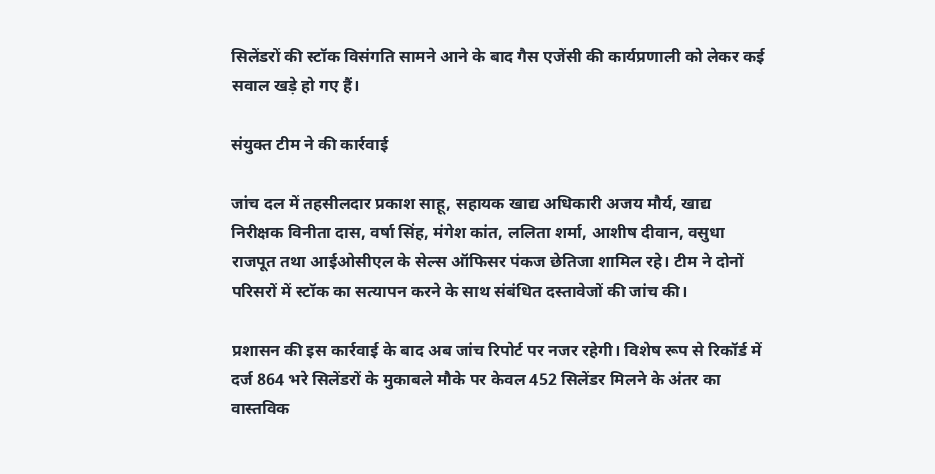सिलेंडरों की स्टॉक विसंगति सामने आने के बाद गैस एजेंसी की कार्यप्रणाली को लेकर कई सवाल खड़े हो गए हैं।

संयुक्त टीम ने की कार्रवाई

जांच दल में तहसीलदार प्रकाश साहू, सहायक खाद्य अधिकारी अजय मौर्य, खाद्य निरीक्षक विनीता दास, वर्षा सिंह, मंगेश कांत, ललिता शर्मा, आशीष दीवान, वसुधा राजपूत तथा आईओसीएल के सेल्स ऑफिसर पंकज छेतिजा शामिल रहे। टीम ने दोनों परिसरों में स्टॉक का सत्यापन करने के साथ संबंधित दस्तावेजों की जांच की।

प्रशासन की इस कार्रवाई के बाद अब जांच रिपोर्ट पर नजर रहेगी। विशेष रूप से रिकॉर्ड में दर्ज 864 भरे सिलेंडरों के मुकाबले मौके पर केवल 452 सिलेंडर मिलने के अंतर का वास्तविक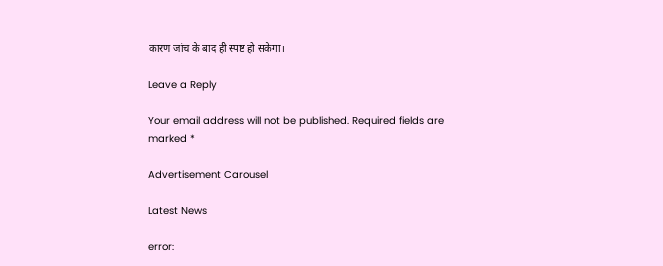कारण जांच के बाद ही स्पष्ट हो सकेगा।

Leave a Reply

Your email address will not be published. Required fields are marked *

Advertisement Carousel

Latest News

error: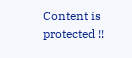Content is protected !!